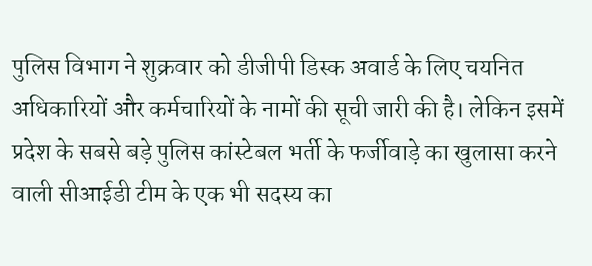पुलिस विभाग ने शुक्रवार को डीजीपी डिस्क अवार्ड के लिए चयनित अधिकारियों और कर्मचारियों के नामों की सूची जारी की है। लेकिन इसमें प्रदेश के सबसे बड़े पुलिस कांस्टेबल भर्ती के फर्जीवाड़े का खुलासा करने वाली सीआईडी टीम के एक भी सदस्य का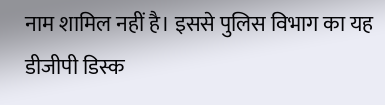नाम शामिल नहीं है। इससे पुलिस विभाग का यह डीजीपी डिस्क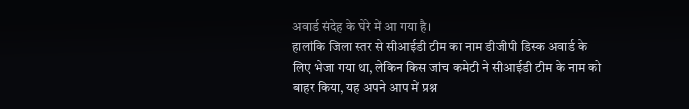अवार्ड संदेह के घेरे में आ गया है।
हालांकि जिला स्तर से सीआईडी टीम का नाम डीजीपी डिस्क अवार्ड के लिए भेजा गया था, लेकिन किस जांच कमेटी ने सीआईडी टीम के नाम को बाहर किया, यह अपने आप में प्रश्न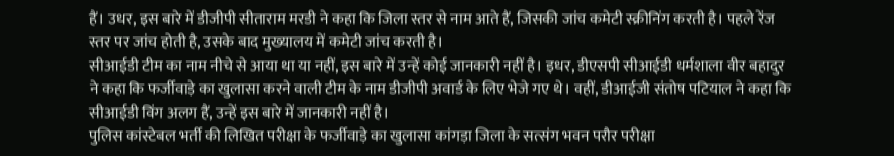हैं। उधर, इस बारे में डीजीपी सीताराम मरडी ने कहा कि जिला स्तर से नाम आते हैं, जिसकी जांच कमेटी स्क्रीनिंग करती है। पहले रेंज स्तर पर जांच होती है, उसके बाद मुख्यालय में कमेटी जांच करती है।
सीआईडी टीम का नाम नीचे से आया था या नहीं, इस बारे में उन्हें कोई जानकारी नहीं है। इधर, डीएसपी सीआईडी धर्मशाला वीर बहादुर ने कहा कि फर्जीवाड़े का खुलासा करने वाली टीम के नाम डीजीपी अवार्ड के लिए भेजे गए थे। वहीं, डीआईजी संतोष पटियाल ने कहा कि सीआईडी विंग अलग हैं, उन्हें इस बारे में जानकारी नहीं है।
पुलिस कांस्टेबल भर्ती की लिखित परीक्षा के फर्जीवाड़े का खुलासा कांगड़ा जिला के सत्संग भवन परौर परीक्षा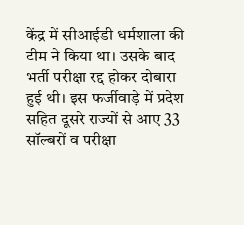केंद्र में सीआईडी धर्मशाला की टीम ने किया था। उसके बाद भर्ती परीक्षा रद्द होकर दोबारा हुई थी। इस फर्जीवाड़े में प्रदेश सहित दूसरे राज्यों से आए 33 सॉल्बरों व परीक्षा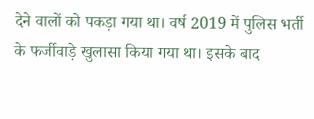देने वालों को पकड़ा गया था। वर्ष 2019 में पुलिस भर्ती के फर्जीवाड़े खुलासा किया गया था। इसके बाद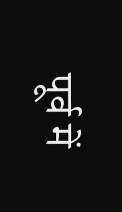पूर्व में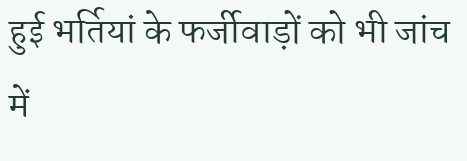हुई भर्तियां के फर्जीवाड़ों को भी जांच में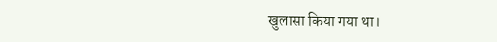खुलासा किया गया था।